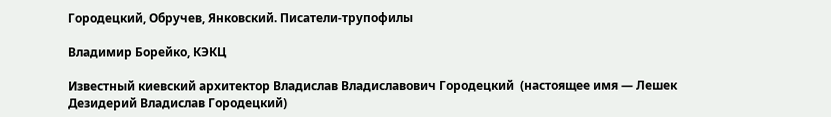Городецкий, Обручев, Янковский. Писатели-трупофилы

Владимир Борейко, КЭКЦ

Известный киевский архитектор Владислав Владиславович Городецкий  (настоящее имя — Лешек Дезидерий Владислав Городецкий)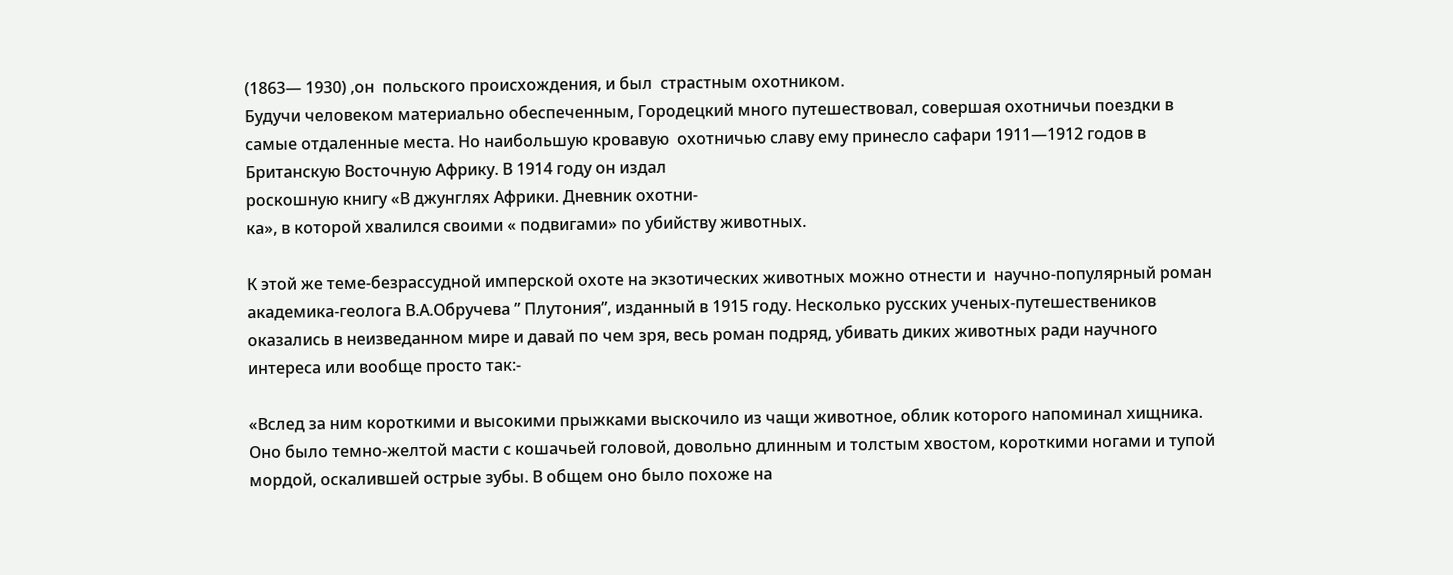(1863— 1930) ,он  польского происхождения, и был  страстным охотником.
Будучи человеком материально обеспеченным, Городецкий много путешествовал, совершая охотничьи поездки в самые отдаленные места. Но наибольшую кровавую  охотничью славу ему принесло сафари 1911—1912 годов в Британскую Восточную Африку. В 1914 году он издал
роскошную книгу «В джунглях Африки. Дневник охотни-
ка», в которой хвалился своими « подвигами» по убийству животных.

К этой же теме-безрассудной имперской охоте на экзотических животных можно отнести и  научно-популярный роман академика-геолога В.А.Обручева ” Плутония”, изданный в 1915 году. Несколько русских ученых-путешествеников оказались в неизведанном мире и давай по чем зря, весь роман подряд, убивать диких животных ради научного интереса или вообще просто так:-

«Вслед за ним короткими и высокими прыжками выскочило из чащи животное, облик которого напоминал хищника. Оно было темно-желтой масти с кошачьей головой, довольно длинным и толстым хвостом, короткими ногами и тупой мордой, оскалившей острые зубы. В общем оно было похоже на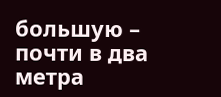большую – почти в два метра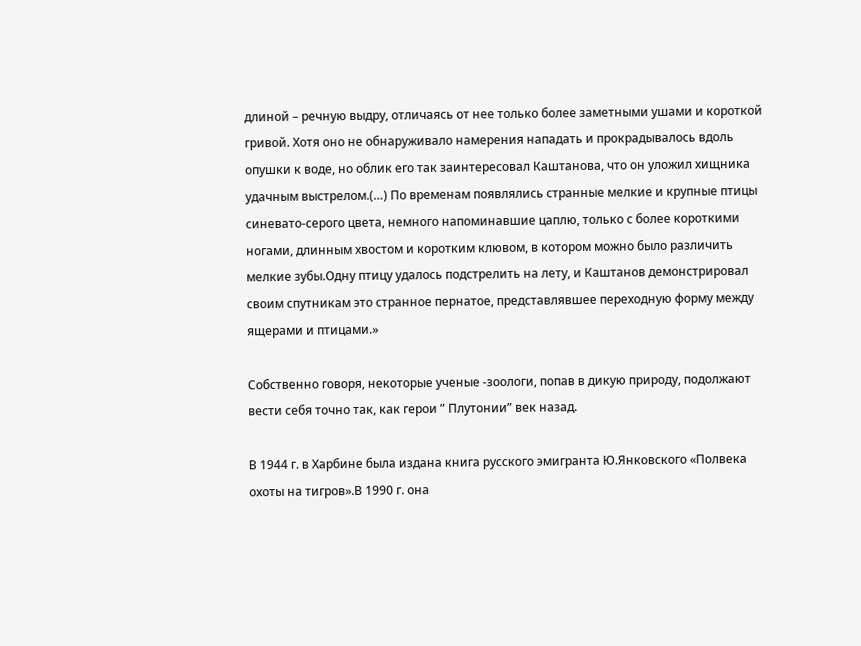длиной – речную выдру, отличаясь от нее только более заметными ушами и короткой гривой. Хотя оно не обнаруживало намерения нападать и прокрадывалось вдоль опушки к воде, но облик его так заинтересовал Каштанова, что он уложил хищника удачным выстрелом.(…) По временам появлялись странные мелкие и крупные птицы синевато-серого цвета, немного напоминавшие цаплю, только с более короткими ногами, длинным хвостом и коротким клювом, в котором можно было различить мелкие зубы.Одну птицу удалось подстрелить на лету, и Каштанов демонстрировал своим спутникам это странное пернатое, представлявшее переходную форму между ящерами и птицами.»

Собственно говоря, некоторые ученые -зоологи, попав в дикую природу, подолжают вести себя точно так, как герои ” Плутонии” век назад.

В 1944 г. в Харбине была издана книга русского эмигранта Ю.Янковского «Полвека охоты на тигров».В 1990 г. она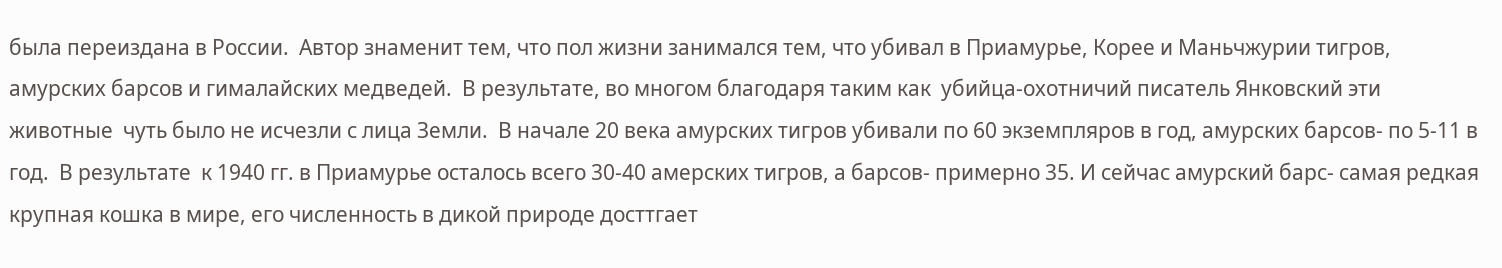была переиздана в России.  Автор знаменит тем, что пол жизни занимался тем, что убивал в Приамурье, Корее и Маньчжурии тигров, амурских барсов и гималайских медведей.  В результате, во многом благодаря таким как  убийца-охотничий писатель Янковский эти животные  чуть было не исчезли с лица Земли.  В начале 20 века амурских тигров убивали по 60 экземпляров в год, амурских барсов- по 5-11 в год.  В результате  к 1940 гг. в Приамурье осталось всего 30-40 амерских тигров, а барсов- примерно 35. И сейчас амурский барс- самая редкая крупная кошка в мире, его численность в дикой природе досттгает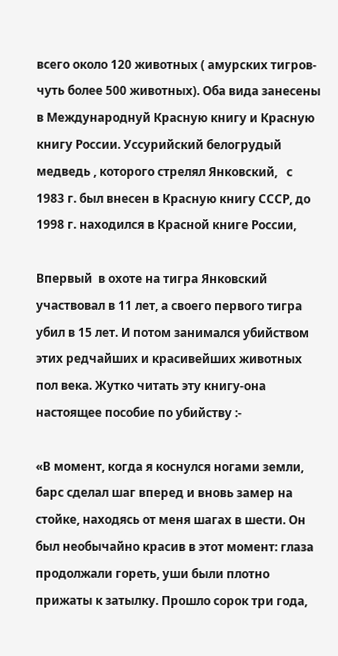всего около 120 животных ( амурских тигров-  чуть более 500 животных). Оба вида занесены в Международнуй Красную книгу и Красную книгу России. Уссурийский белогрудый медведь , которого стрелял Янковский,   с 1983 г. был внесен в Красную книгу СССР, до 1998 г. находился в Красной книге России,

Впервый  в охоте на тигра Янковский участвовал в 11 лет, а своего первого тигра убил в 15 лет. И потом занимался убийством этих редчайших и красивейших животных пол века. Жутко читать эту книгу-она настоящее пособие по убийству :-

«В момент, когда я коснулся ногами земли, барс сделал шаг вперед и вновь замер на стойке, находясь от меня шагах в шести. Он был необычайно красив в этот момент: глаза продолжали гореть, уши были плотно прижаты к затылку. Прошло сорок три года,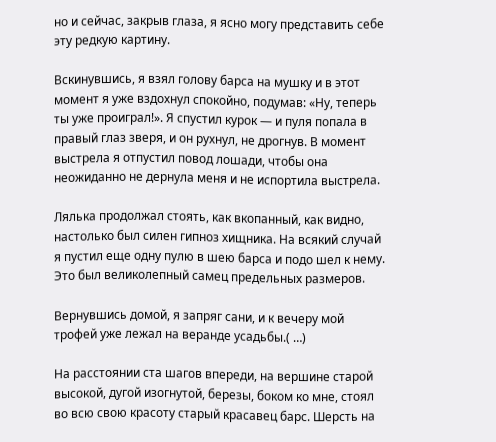но и сейчас, закрыв глаза, я ясно могу представить себе эту редкую картину.

Вскинувшись, я взял голову барса на мушку и в этот момент я уже вздохнул спокойно, подумав: «Ну, теперь ты уже проиграл!». Я спустил курок — и пуля попала в правый глаз зверя, и он рухнул, не дрогнув. В момент выстрела я отпустил повод лошади, чтобы она неожиданно не дернула меня и не испортила выстрела.

Лялька продолжал стоять, как вкопанный, как видно, настолько был силен гипноз хищника. На всякий случай я пустил еще одну пулю в шею барса и подо шел к нему. Это был великолепный самец предельных размеров.

Вернувшись домой, я запряг сани, и к вечеру мой трофей уже лежал на веранде усадьбы.( …)

На расстоянии ста шагов впереди, на вершине старой высокой, дугой изогнутой, березы, боком ко мне, стоял во всю свою красоту старый красавец барс. Шерсть на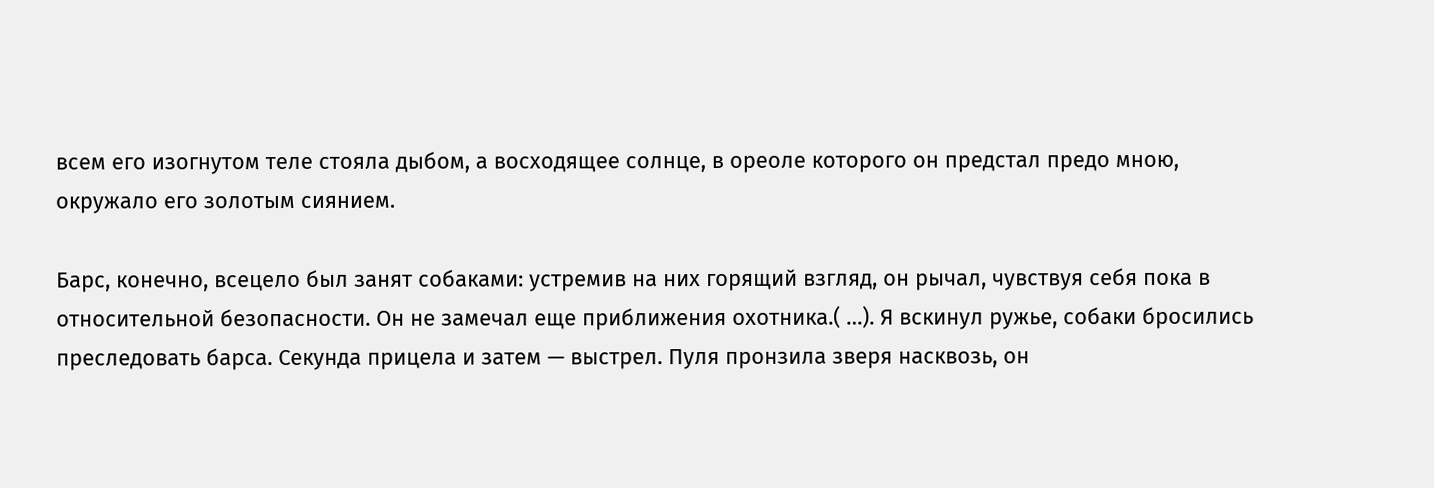всем его изогнутом теле стояла дыбом, а восходящее солнце, в ореоле которого он предстал предо мною, окружало его золотым сиянием.

Барс, конечно, всецело был занят собаками: устремив на них горящий взгляд, он рычал, чувствуя себя пока в относительной безопасности. Он не замечал еще приближения охотника.( …). Я вскинул ружье, собаки бросились преследовать барса. Секунда прицела и затем — выстрел. Пуля пронзила зверя насквозь, он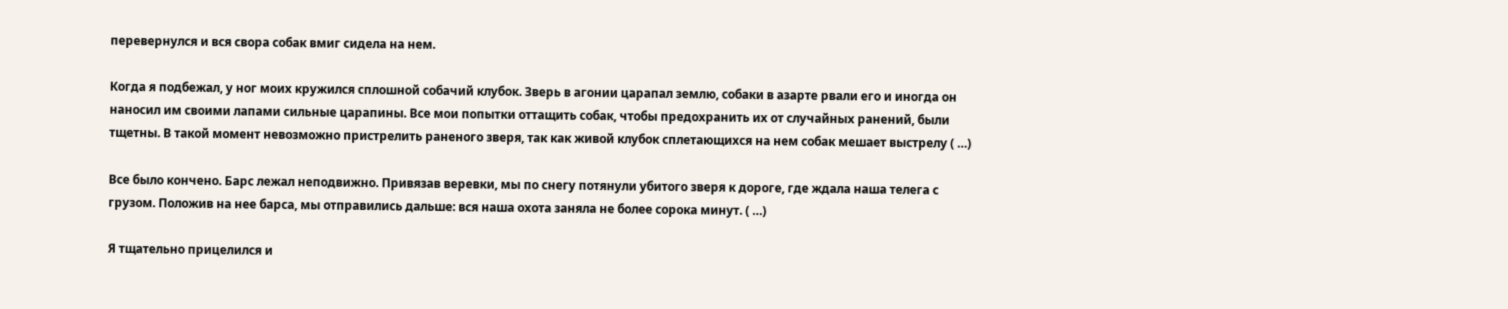перевернулся и вся свора собак вмиг сидела на нем.

Когда я подбежал, у ног моих кружился сплошной собачий клубок. Зверь в агонии царапал землю, собаки в азарте рвали его и иногда он наносил им своими лапами сильные царапины. Все мои попытки оттащить собак, чтобы предохранить их от случайных ранений, были тщетны. В такой момент невозможно пристрелить раненого зверя, так как живой клубок сплетающихся на нем собак мешает выстрелу ( …)

Все было кончено. Барс лежал неподвижно. Привязав веревки, мы по снегу потянули убитого зверя к дороге, где ждала наша телега с грузом. Положив на нее барса, мы отправились дальше: вся наша охота заняла не более сорока минут. ( …)

Я тщательно прицелился и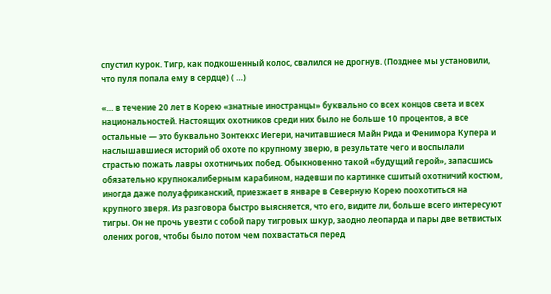спустил курок. Тигр, как подкошенный колос, свалился не дрогнув. (Позднее мы установили, что пуля попала ему в сердце) ( …)

«… в течение 20 лет в Корею «знатные иностранцы» буквально со всех концов света и всех национальностей. Настоящих охотников среди них было не больше 10 процентов, а все остальные — это буквально Зонтекхс Иегери, начитавшиеся Майн Рида и Фенимора Купера и наслышавшиеся историй об охоте по крупному зверю, в результате чего и воспылали страстью пожать лавры охотничьих побед. Обыкновенно такой «будущий герой», запасшись обязательно крупнокалиберным карабином, надевши по картинке сшитый охотничий костюм, иногда даже полуафриканский, приезжает в январе в Северную Корею поохотиться на крупного зверя. Из разговора быстро выясняется, что его, видите ли, больше всего интересуют тигры. Он не прочь увезти с собой пару тигровых шкур, заодно леопарда и пары две ветвистых олених рогов, чтобы было потом чем похвастаться перед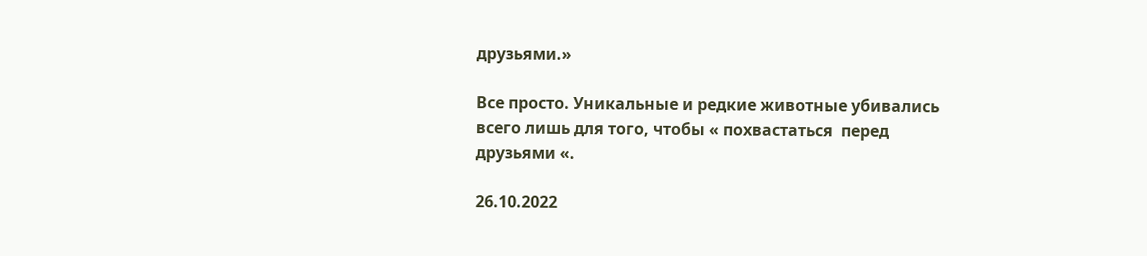друзьями.»

Все просто. Уникальные и редкие животные убивались всего лишь для того, чтобы « похвастаться  перед друзьями «.

26.10.2022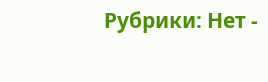Рубрики: Нет -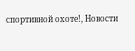спортивной охоте!, Новости